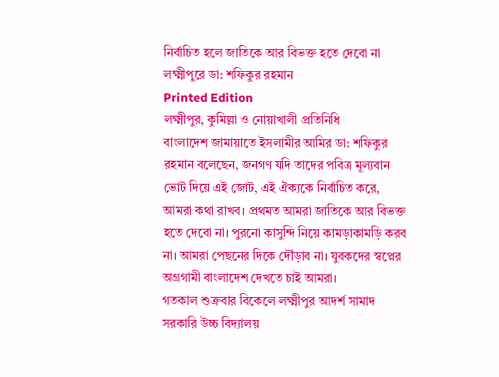নির্বাচিত হলে জাতিকে আর বিভক্ত হতে দেবো না
লক্ষ্মীপুরে ডা: শফিকুর রহমান
Printed Edition
লক্ষ্মীপুর, কুমিল্লা ও নোয়াখালী প্রতিনিধি
বাংলাদেশ জামায়াতে ইসলামীর আমির ডা: শফিকুর রহমান বলেছেন, জনগণ যদি তাদের পবিত্র মূল্যবান ভোট দিয়ে এই জোট, এই ঐক্যকে নির্বাচিত করে, আমরা কথা রাখব। প্রথমত আমরা জাতিকে আর বিভক্ত হতে দেবো না। পুরনো কাসুন্দি নিয়ে কামড়াকামড়ি করব না। আমরা পেছনের দিকে দৌঁড়াব না। যুবকদের স্বপ্নের অগ্রগামী বাংলাদেশ দেখতে চাই আমরা।
গতকাল শুক্রবার বিকেলে লক্ষ্মীপুর আদর্শ সামাদ সরকারি উচ্চ বিদ্যালয়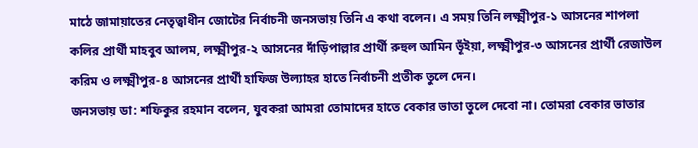মাঠে জামায়াতের নেতৃত্বাধীন জোটের নির্বাচনী জনসভায় তিনি এ কথা বলেন। এ সময় তিনি লক্ষ্মীপুর-১ আসনের শাপলা কলির প্রার্থী মাহবুব আলম, লক্ষ্মীপুর-২ আসনের দাঁড়িপাল্লার প্রার্থী রুহুল আমিন ভূঁইয়া, লক্ষ্মীপুর-৩ আসনের প্রার্থী রেজাউল করিম ও লক্ষ্মীপুর-৪ আসনের প্রার্থী হাফিজ উল্যাহর হাতে নির্বাচনী প্রতীক তুলে দেন।
জনসভায় ডা: শফিকুর রহমান বলেন, যুবকরা আমরা তোমাদের হাতে বেকার ভাতা তুলে দেবো না। তোমরা বেকার ভাতার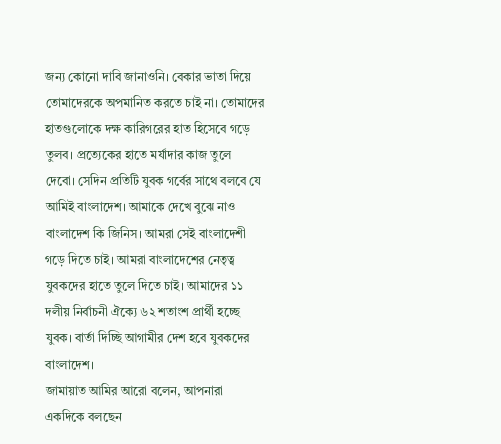জন্য কোনো দাবি জানাওনি। বেকার ভাতা দিয়ে তোমাদেরকে অপমানিত করতে চাই না। তোমাদের হাতগুলোকে দক্ষ কারিগরের হাত হিসেবে গড়ে তুলব। প্রত্যেকের হাতে মর্যাদার কাজ তুলে দেবো। সেদিন প্রতিটি যুবক গর্বের সাথে বলবে যে আমিই বাংলাদেশ। আমাকে দেখে বুঝে নাও বাংলাদেশ কি জিনিস। আমরা সেই বাংলাদেশী গড়ে দিতে চাই। আমরা বাংলাদেশের নেতৃত্ব যুবকদের হাতে তুলে দিতে চাই। আমাদের ১১ দলীয় নির্বাচনী ঐক্যে ৬২ শতাংশ প্রার্থী হচ্ছে যুবক। বার্তা দিচ্ছি আগামীর দেশ হবে যুবকদের বাংলাদেশ।
জামায়াত আমির আরো বলেন, আপনারা একদিকে বলছেন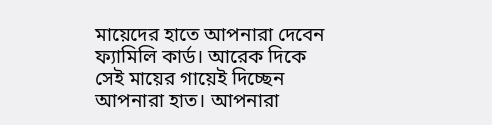মায়েদের হাতে আপনারা দেবেন ফ্যামিলি কার্ড। আরেক দিকে সেই মায়ের গায়েই দিচ্ছেন আপনারা হাত। আপনারা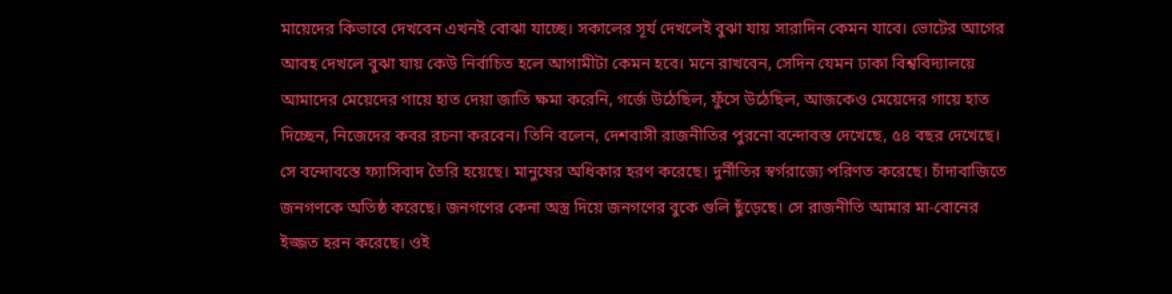মায়েদের কিভাবে দেখবেন এখনই বোঝা যাচ্ছে। সকালের সূর্য দেখলেই বুঝা যায় সারাদিন কেমন যাবে। ভোটের আগের আবহ দেখলে বুঝা যায় কেউ নির্বাচিত হলে আগামীটা কেমন হবে। মনে রাখবেন, সেদিন যেমন ঢাকা বিশ্ববিদ্যালয়ে আমাদের মেয়েদের গায়ে হাত দেয়া জাতি ক্ষমা করেনি, গর্জে উঠেছিল, ফুঁসে উঠেছিল, আজকেও মেয়েদের গায়ে হাত দিচ্ছেন, নিজেদের কবর রচনা করবেন। তিনি বলেন, দেশবাসী রাজনীতির পুরনো বন্দোবস্ত দেখেছে, ৫৪ বছর দেখেছে। সে বন্দোবস্তে ফ্যাসিবাদ তৈরি হয়েছে। মানুষের অধিকার হরণ করেছে। দুর্নীতির স্বর্গরাজ্যে পরিণত করেছে। চাঁদাবাজিতে জনগণকে অতিষ্ঠ করেছে। জনগণের কেনা অস্ত্র দিয়ে জনগণের বুকে গুলি ছুঁড়েছে। সে রাজনীতি আমার মা-বোনের ইজ্জত হরন করেছে। ওই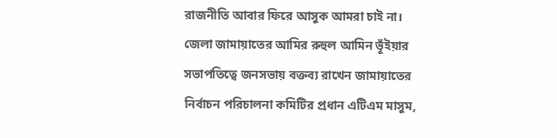রাজনীতি আবার ফিরে আসুক আমরা চাই না।
জেলা জামায়াতের আমির রুহুল আমিন ভূঁইয়ার সভাপতিত্বে জনসভায় বক্তব্য রাখেন জামায়াতের নির্বাচন পরিচালনা কমিটির প্রধান এটিএম মাসুম,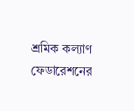শ্রমিক কল্যাণ ফেডারেশনের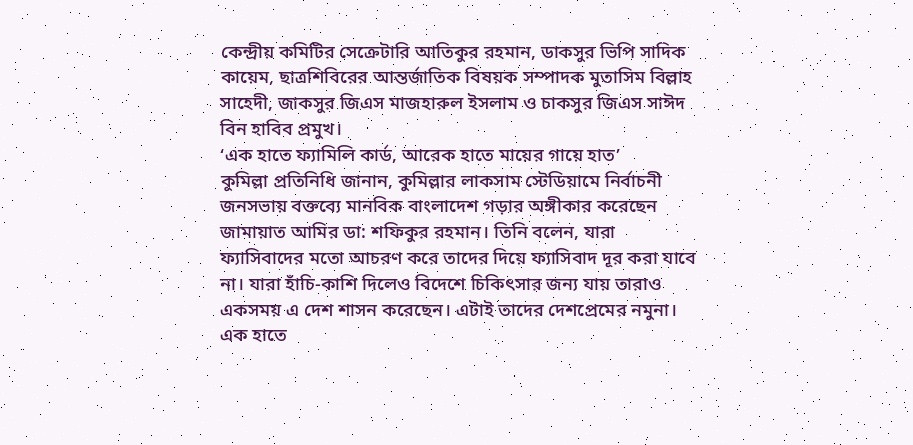কেন্দ্রীয় কমিটির সেক্রেটারি আতিকুর রহমান, ডাকসুর ভিপি সাদিক কায়েম, ছাত্রশিবিরের আন্তর্জাতিক বিষয়ক সম্পাদক মুতাসিম বিল্লাহ সাহেদী, জাকসুর জিএস মাজহারুল ইসলাম ও চাকসুর জিএস সাঈদ বিন হাবিব প্রমুখ।
‘এক হাতে ফ্যামিলি কার্ড, আরেক হাতে মায়ের গায়ে হাত’
কুমিল্লা প্রতিনিধি জানান, কুমিল্লার লাকসাম স্টেডিয়ামে নির্বাচনী জনসভায় বক্তব্যে মানবিক বাংলাদেশ গড়ার অঙ্গীকার করেছেন জামায়াত আমির ডা: শফিকুর রহমান। তিনি বলেন, যারা ফ্যাসিবাদের মতো আচরণ করে তাদের দিয়ে ফ্যাসিবাদ দূর করা যাবে না। যারা হাঁচি-কাশি দিলেও বিদেশে চিকিৎসার জন্য যায় তারাও একসময় এ দেশ শাসন করেছেন। এটাই তাদের দেশপ্রেমের নমুনা। এক হাতে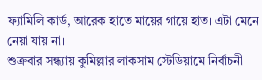ফ্যামিলি কার্ড, আরেক হাতে মায়ের গায়ে হাত। এটা মেনে নেয়া যায় না।
শুক্রবার সন্ধ্যায় কুমিল্লার লাকসাম স্টেডিয়ামে নির্বাচনী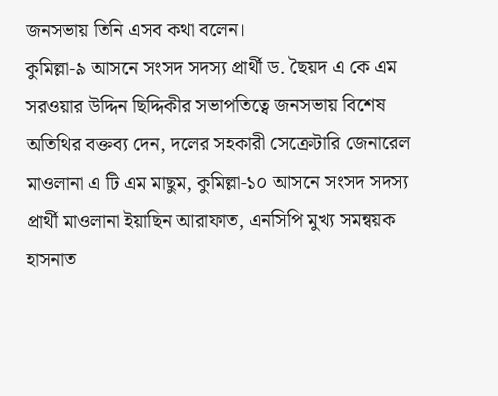জনসভায় তিনি এসব কথা বলেন।
কুমিল্লা-৯ আসনে সংসদ সদস্য প্রার্থী ড. ছৈয়দ এ কে এম সরওয়ার উদ্দিন ছিদ্দিকীর সভাপতিত্বে জনসভায় বিশেষ অতিথির বক্তব্য দেন, দলের সহকারী সেক্রেটারি জেনারেল মাওলানা এ টি এম মাছুম, কুমিল্লা-১০ আসনে সংসদ সদস্য প্রার্থী মাওলানা ইয়াছিন আরাফাত, এনসিপি মুখ্য সমন্বয়ক হাসনাত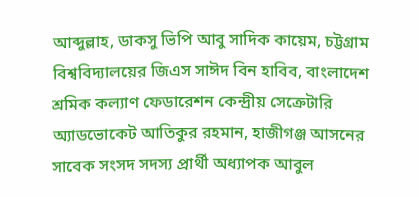আব্দুল্লাহ, ডাকসু ভিপি আবু সাদিক কায়েম, চট্টগ্রাম বিশ্ববিদ্যালয়ের জিএস সাঈদ বিন হাবিব, বাংলাদেশ শ্রমিক কল্যাণ ফেডারেশন কেন্দ্রীয় সেক্রেটারি অ্যাডভোকেট আতিকুর রহমান, হাজীগঞ্জ আসনের সাবেক সংসদ সদস্য প্রার্থী অধ্যাপক আবুল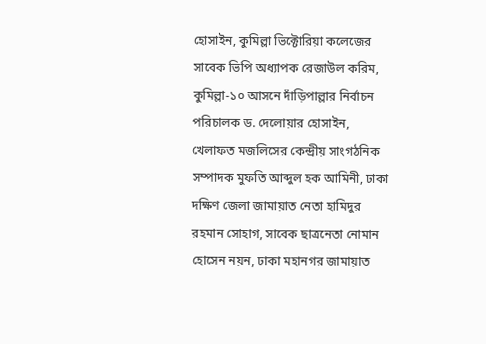হোসাইন, কুমিল্লা ভিক্টোরিয়া কলেজের সাবেক ভিপি অধ্যাপক রেজাউল করিম, কুমিল্লা-১০ আসনে দাঁড়িপাল্লার নির্বাচন পরিচালক ড. দেলোয়ার হোসাইন, খেলাফত মজলিসের কেন্দ্রীয় সাংগঠনিক সম্পাদক মুফতি আব্দুল হক আমিনী, ঢাকা দক্ষিণ জেলা জামায়াত নেতা হামিদুর রহমান সোহাগ, সাবেক ছাত্রনেতা নোমান হোসেন নয়ন, ঢাকা মহানগর জামায়াত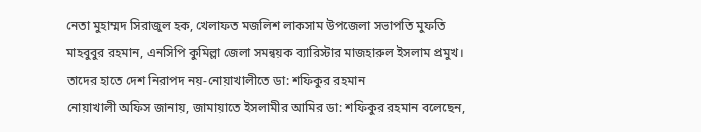নেতা মুহাম্মদ সিরাজুল হক, খেলাফত মজলিশ লাকসাম উপজেলা সভাপতি মুফতি মাহবুবুর রহমান, এনসিপি কুমিল্লা জেলা সমন্বয়ক ব্যারিস্টার মাজহারুল ইসলাম প্রমুখ।
তাদের হাতে দেশ নিরাপদ নয়-নোয়াখালীতে ডা: শফিকুর রহমান
নোয়াখালী অফিস জানায়, জামায়াতে ইসলামীর আমির ডা: শফিকুর রহমান বলেছেন,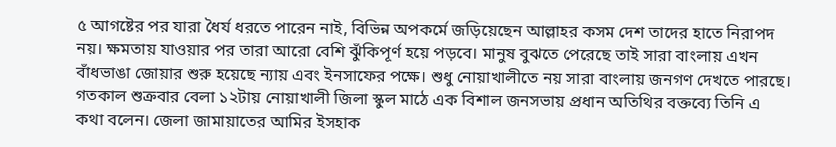৫ আগষ্টের পর যারা ধৈর্য ধরতে পারেন নাই, বিভিন্ন অপকর্মে জড়িয়েছেন আল্লাহর কসম দেশ তাদের হাতে নিরাপদ নয়। ক্ষমতায় যাওয়ার পর তারা আরো বেশি ঝুঁকিপূর্ণ হয়ে পড়বে। মানুষ বুঝতে পেরেছে তাই সারা বাংলায় এখন বাঁধভাঙা জোয়ার শুরু হয়েছে ন্যায় এবং ইনসাফের পক্ষে। শুধু নোয়াখালীতে নয় সারা বাংলায় জনগণ দেখতে পারছে। গতকাল শুক্রবার বেলা ১২টায় নোয়াখালী জিলা স্কুল মাঠে এক বিশাল জনসভায় প্রধান অতিথির বক্তব্যে তিনি এ কথা বলেন। জেলা জামায়াতের আমির ইসহাক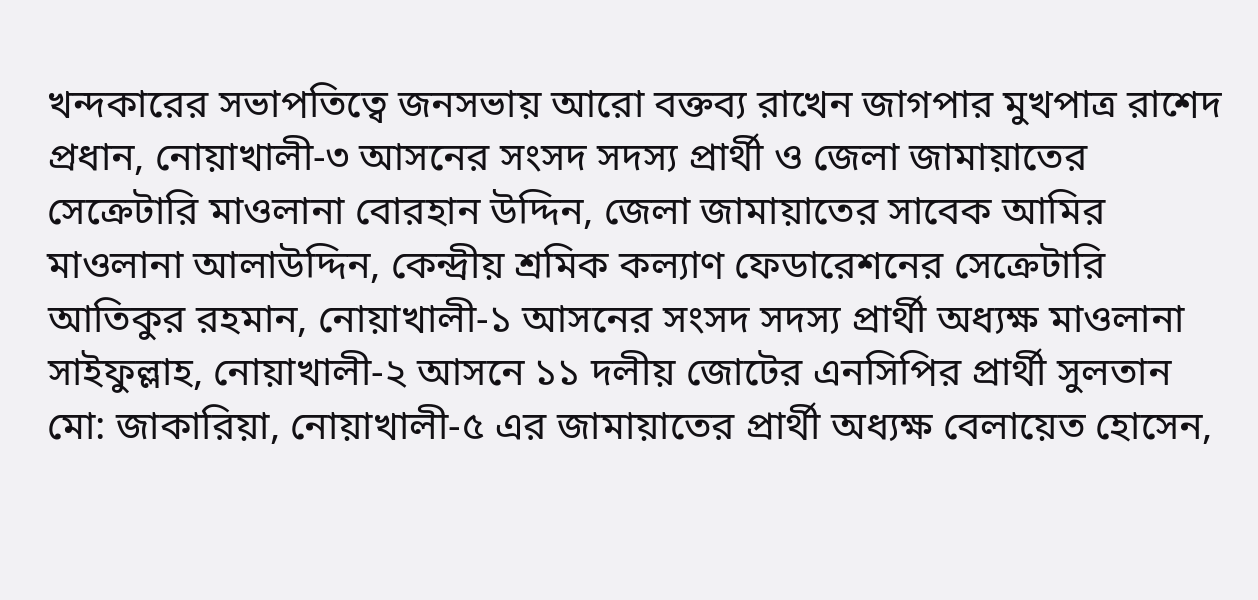খন্দকারের সভাপতিত্বে জনসভায় আরো বক্তব্য রাখেন জাগপার মুখপাত্র রাশেদ প্রধান, নোয়াখালী-৩ আসনের সংসদ সদস্য প্রার্থী ও জেলা জামায়াতের সেক্রেটারি মাওলানা বোরহান উদ্দিন, জেলা জামায়াতের সাবেক আমির মাওলানা আলাউদ্দিন, কেন্দ্রীয় শ্রমিক কল্যাণ ফেডারেশনের সেক্রেটারি আতিকুর রহমান, নোয়াখালী-১ আসনের সংসদ সদস্য প্রার্থী অধ্যক্ষ মাওলানা সাইফুল্লাহ, নোয়াখালী-২ আসনে ১১ দলীয় জোটের এনসিপির প্রার্থী সুলতান মো: জাকারিয়া, নোয়াখালী-৫ এর জামায়াতের প্রার্থী অধ্যক্ষ বেলায়েত হোসেন,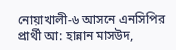নোয়াখালী-৬ আসনে এনসিপির প্রার্থী আ: হান্নান মাসউদ,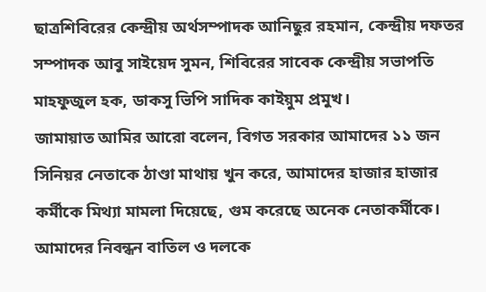ছাত্রশিবিরের কেন্দ্রীয় অর্থসম্পাদক আনিছুর রহমান, কেন্দ্রীয় দফতর সম্পাদক আবু সাইয়েদ সুমন, শিবিরের সাবেক কেন্দ্রীয় সভাপতি মাহফুজুল হক, ডাকসু ভিপি সাদিক কাইয়ুম প্রমুখ।
জামায়াত আমির আরো বলেন, বিগত সরকার আমাদের ১১ জন সিনিয়র নেতাকে ঠাণ্ডা মাথায় খুন করে, আমাদের হাজার হাজার কর্মীকে মিথ্যা মামলা দিয়েছে, গুম করেছে অনেক নেতাকর্মীকে। আমাদের নিবন্ধন বাতিল ও দলকে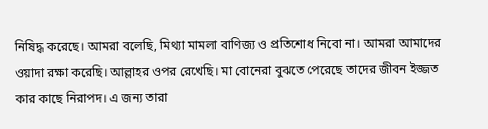নিষিদ্ধ করেছে। আমরা বলেছি, মিথ্যা মামলা বাণিজ্য ও প্রতিশোধ নিবো না। আমরা আমাদের ওয়াদা রক্ষা করেছি। আল্লাহর ওপর রেখেছি। মা বোনেরা বুঝতে পেরেছে তাদের জীবন ইজ্জত কার কাছে নিরাপদ। এ জন্য তারা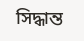সিদ্ধান্ত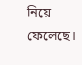নিয়ে ফেলেছে।